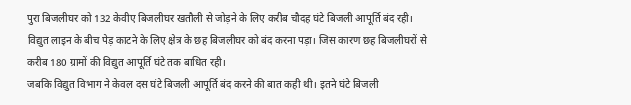पुरा बिजलीघर को 132 केवीए बिजलीघर खतौली से जोड़ने के लिए करीब चौदह घंटे बिजली आपूर्ति बंद रही। विद्युत लाइन के बीच पेड़ काटने के लिए क्षेत्र के छह बिजलीघर को बंद करना पड़ा। जिस कारण छह बिजलीघरों से करीब 180 ग्रामों की विद्युत आपूर्ति घंटे तक बाधित रही।
जबकि विद्युत विभाग ने केवल दस घंटे बिजली आपूर्ति बंद करने की बात कही थी। इतने घंटे बिजली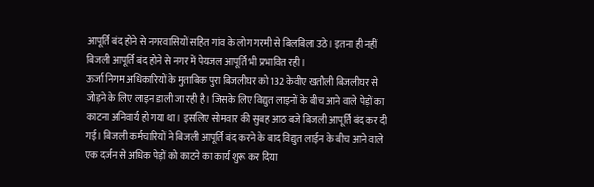आपूर्ति बंद होने से नगरवासियों सहित गांव के लोग गरमी से बिलबिला उठे। इतना ही नहीं बिजली आपूर्ति बंद होने से नगर में पेयजल आपूर्ति भी प्रभावित रही।
ऊर्जा निगम अधिकारियों के मुताबिक पुरा बिजलीघर को 132 केवीए खतौली बिजलीघर से जोड़ने के लिए लाइन डाली जा रही है। जिसके लिए विद्युत लाइनों के बीच आने वाले पेड़ों का काटना अनिवार्य हो गया था। इसलिए सोमवार की सुबह आठ बजे बिजली आपूर्ति बंद कर दी गई। बिजली कर्मचारियों ने बिजली आपूर्ति बंद करने के बाद विद्युत लाईन के बीच आने वाले एक दर्जन से अधिक पेड़ों को काटने का कार्य शुरू कर दिया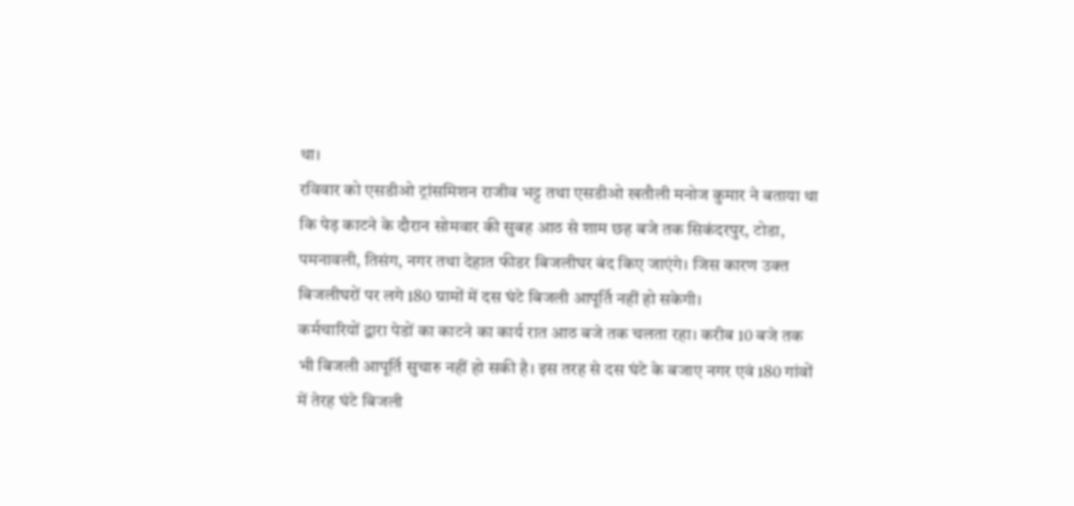था।
रविवार को एसडीओ ट्रांसमिशन राजीव भट्ट तथा एसडीओ खतौली मनोज कुमार ने बताया था कि पेड़ काटने के दौरान सोमवार की सुबह आठ से शाम छह बजे तक सिकंदरपुर, टोडा, पमनावली, तिसंग, नगर तथा देहात फीडर बिजलीघर बंद किए जाएंगे। जिस कारण उक्त बिजलीघरों पर लगे 180 ग्रामों में दस घंटे बिजली आपूर्ति नहीं हो सकेगी।
कर्मचारियों द्वारा पेडों का काटने का कार्य रात आठ बजे तक चलता रहा। करीब 10 बजे तक भी बिजली आपूर्ति सुचारु नहीं हो सकी है। इस तरह से दस घंटे के बजाए नगर एवं 180 गांवों में तेरह घंटे बिजली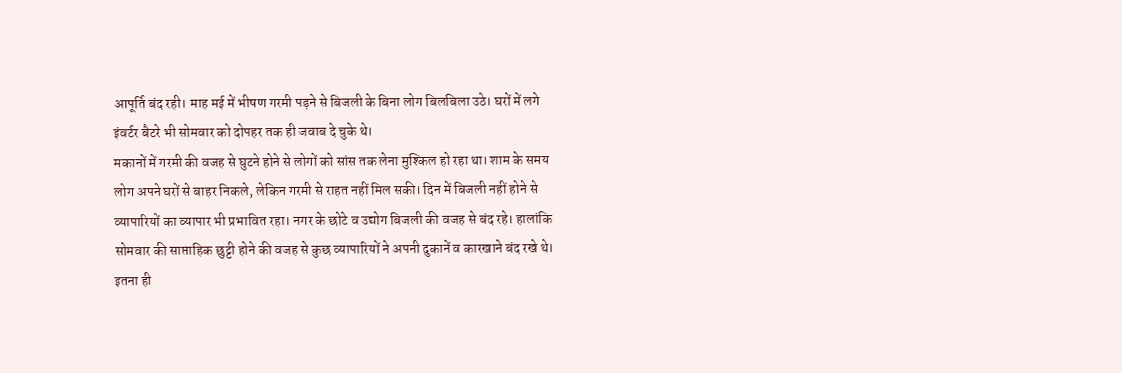आपूर्ति बंद रही। माह मई में भीषण गरमी पड़ने से बिजली के बिना लोग बिलबिला उठे। घरों में लगे इंवर्टर बैटरे भी सोमवार को दोपहर तक ही जवाब दे चुके थे।
मकानों में गरमी की वजह से घुटने होने से लोगों को सांस तक लेना मुश्किल हो रहा था। शाम के समय लोग अपने घरों से बाहर निकले, लेकिन गरमी से राहत नहीं मिल सकी। दिन में बिजली नहीं होने से व्यापारियों का व्यापार भी प्रभावित रहा। नगर के छोटे व उद्योग बिजली की वजह से बंद रहे। हालांकि सोमवार की साप्ताहिक छुट्टी होने की वजह से कुछ व्यापारियों ने अपनी दुकानें व कारखाने बंद रखे थे।
इतना ही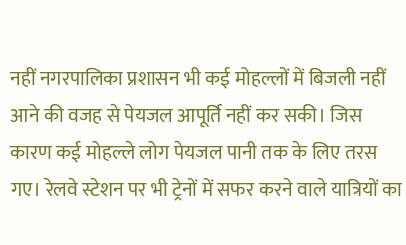नहीं नगरपालिका प्रशासन भी कई मोहल्लों में बिजली नहीं आने की वजह से पेयजल आपूर्ति नहीं कर सकी। जिस कारण कई मोहल्ले लोग पेयजल पानी तक के लिए तरस गए। रेलवे स्टेशन पर भी ट्रेनों में सफर करने वाले यात्रियों का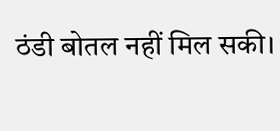ठंडी बोतल नहीं मिल सकी।